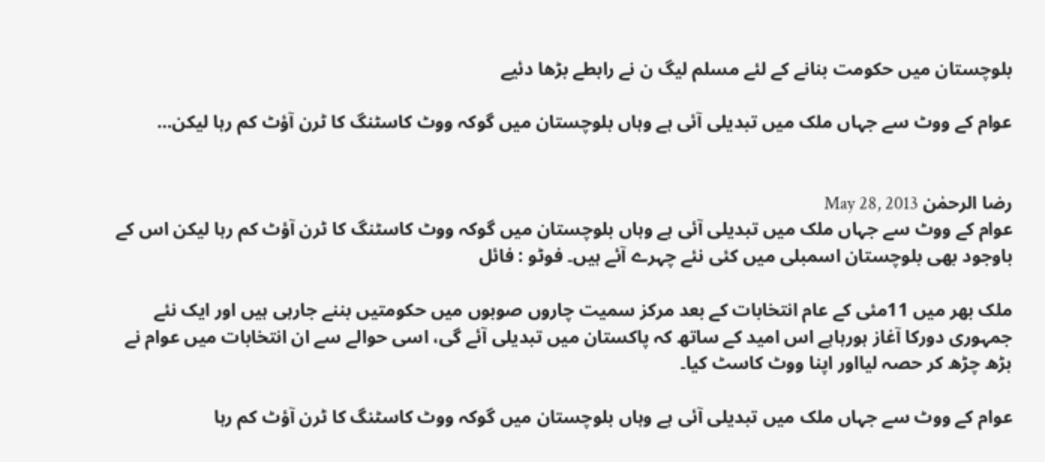بلوچستان میں حکومت بنانے کے لئے مسلم لیگ ن نے رابطے بڑھا دئیے

عوام کے ووٹ سے جہاں ملک میں تبدیلی آئی ہے وہاں بلوچستان میں گوکہ ووٹ کاسٹنگ کا ٹرن آؤٹ کم رہا لیکن...


رضا الرحمٰن May 28, 2013
عوام کے ووٹ سے جہاں ملک میں تبدیلی آئی ہے وہاں بلوچستان میں گوکہ ووٹ کاسٹنگ کا ٹرن آؤٹ کم رہا لیکن اس کے باوجود بھی بلوچستان اسمبلی میں کئی نئے چہرے آئے ہیں۔ فوٹو : فائل

ملک بھر میں 11مئی کے عام انتخابات کے بعد مرکز سمیت چاروں صوبوں میں حکومتیں بننے جارہی ہیں اور ایک نئے جمہوری دورکا آغاز ہورہاہے اس امید کے ساتھ کہ پاکستان میں تبدیلی آئے گی، اسی حوالے سے ان انتخابات میں عوام نے بڑھ چڑھ کر حصہ لیااور اپنا ووٹ کاسٹ کیا۔

عوام کے ووٹ سے جہاں ملک میں تبدیلی آئی ہے وہاں بلوچستان میں گوکہ ووٹ کاسٹنگ کا ٹرن آؤٹ کم رہا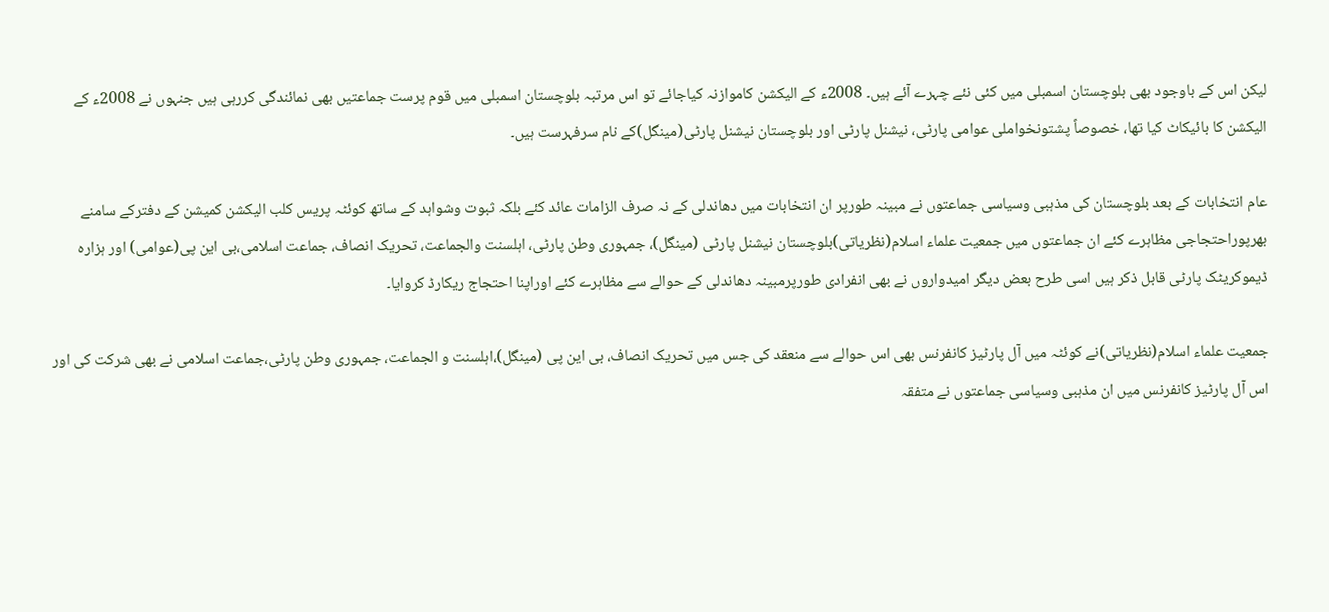لیکن اس کے باوجود بھی بلوچستان اسمبلی میں کئی نئے چہرے آئے ہیں۔ 2008ء کے الیکشن کاموازنہ کیاجائے تو اس مرتبہ بلوچستان اسمبلی میں قوم پرست جماعتیں بھی نمائندگی کررہی ہیں جنہوں نے 2008ء کے الیکشن کا بائیکاٹ کیا تھا، خصوصاً پشتونخواملی عوامی پارٹی، نیشنل پارٹی اور بلوچستان نیشنل پارٹی(مینگل)کے نام سرفہرست ہیں۔

عام انتخابات کے بعد بلوچستان کی مذہبی وسیاسی جماعتوں نے مبینہ طورپر ان انتخابات میں دھاندلی کے نہ صرف الزامات عائد کئے بلکہ ثبوت وشواہد کے ساتھ کوئٹہ پریس کلب الیکشن کمیشن کے دفترکے سامنے بھرپوراحتجاجی مظاہرے کئے ان جماعتوں میں جمعیت علماء اسلام(نظریاتی)بلوچستان نیشنل پارٹی (مینگل)، جمہوری وطن پارٹی، اہلسنت والجماعت، تحریک انصاف، جماعت اسلامی،بی این پی(عوامی) اور ہزارہ ڈیموکریٹک پارٹی قابل ذکر ہیں اسی طرح بعض دیگر امیدواروں نے بھی انفرادی طورپرمبینہ دھاندلی کے حوالے سے مظاہرے کئے اوراپنا احتجاج ریکارڈ کروایا۔

جمعیت علماء اسلام(نظریاتی)نے کوئٹہ میں آل پارٹیز کانفرنس بھی اس حوالے سے منعقد کی جس میں تحریک انصاف، بی این پی (مینگل)،اہلسنت و الجماعت، جمہوری وطن پارٹی،جماعت اسلامی نے بھی شرکت کی اور اس آل پارٹیز کانفرنس میں ان مذہبی وسیاسی جماعتوں نے متفقہ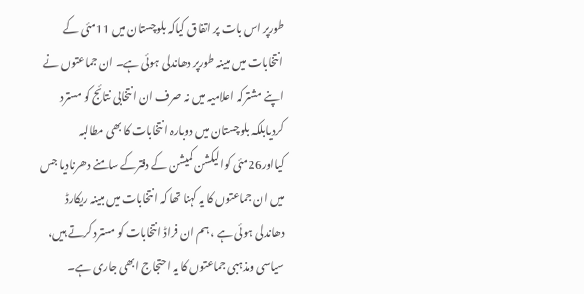طورپر اس بات پر اتفاق کیاکہ بلوچستان میں 11مئی کے انتخابات میں مبینہ طورپر دھاندلی ہوئی ہے۔ ان جماعتوں نے اپنے مشترکہ اعلامیہ میں نہ صرف ان انتخابی نتائج کو مسترد کردیابلکہ بلوچستان میں دوبارہ انتخابات کا بھی مطالبہ کیااور26مئی کوالیکشن کمیشن کے دفترکے سامنے دھرنادیا جس میں ان جماعتوں کا یہ کہنا تھا کہ انتخابات میں مبینہ ریکارڈ دھاندلی ہوئی ہے ، ہم ان فراڈ انتخابات کو مسترد کرتے ہیں، سیاسی ومذہبی جماعتوں کا یہ احتجاج ابھی جاری ہے۔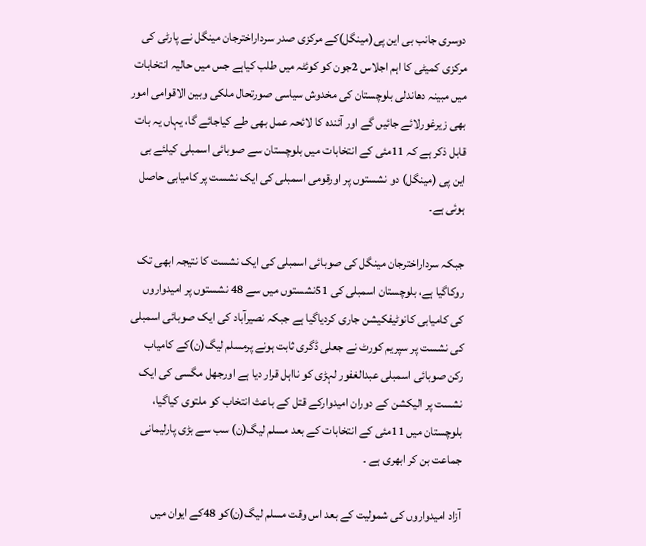دوسری جانب بی این پی(مینگل)کے مرکزی صدر سرداراخترجان مینگل نے پارٹی کی مرکزی کمیٹی کا اہم اجلاس 2جون کو کوئٹہ میں طلب کیاہے جس میں حالیہ انتخابات میں مبینہ دھاندلی بلوچستان کی مخدوش سیاسی صورتحال ملکی وبین الاقوامی امور بھی زیرغورلائے جائیں گے اور آئندہ کا لائحہ عمل بھی طے کیاجائے گا، یہاں یہ بات قابل ذکر ہے کہ 11مئی کے انتخابات میں بلوچستان سے صوبائی اسمبلی کیلئے بی این پی (مینگل) دو نشستوں پر اورقومی اسمبلی کی ایک نشست پر کامیابی حاصل ہوئی ہے۔

جبکہ سرداراخترجان مینگل کی صوبائی اسمبلی کی ایک نشست کا نتیجہ ابھی تک روکاگیا ہے، بلوچستان اسمبلی کی 51نشستوں میں سے 48 نشستوں پر امیدواروں کی کامیابی کانوٹیفکیشن جاری کردیاگیا ہے جبکہ نصیرآباد کی ایک صوبائی اسمبلی کی نشست پر سپریم کورٹ نے جعلی ڈگری ثابت ہونے پرمسلم لیگ(ن)کے کامیاب رکن صوبائی اسمبلی عبدالغفور لہڑی کو نااہل قرار دیا ہے اورجھل مگسی کی ایک نشست پر الیکشن کے دوران امیدوارکے قتل کے باعث انتخاب کو ملتوی کیاگیا، بلوچستان میں 11مئی کے انتخابات کے بعد مسلم لیگ(ن) سب سے بڑی پارلیمانی جماعت بن کر ابھری ہے ۔

آزاد امیدواروں کی شمولیت کے بعد اس وقت مسلم لیگ(ن)کو 48کے ایوان میں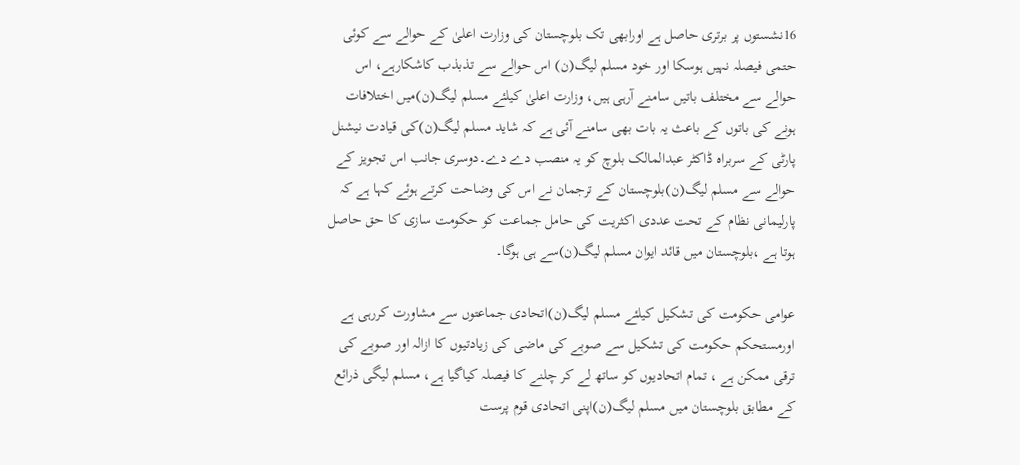16نشستوں پر برتری حاصل ہے اورابھی تک بلوچستان کی وزارت اعلیٰ کے حوالے سے کوئی حتمی فیصلہ نہیں ہوسکا اور خود مسلم لیگ(ن) اس حوالے سے تذبذب کاشکارہے، اس حوالے سے مختلف باتیں سامنے آرہی ہیں، وزارت اعلیٰ کیلئے مسلم لیگ(ن)میں اختلافات ہونے کی باتوں کے باعث یہ بات بھی سامنے آئی ہے کہ شاید مسلم لیگ(ن)کی قیادت نیشنل پارٹی کے سربراہ ڈاکٹر عبدالمالک بلوچ کو یہ منصب دے دے۔دوسری جانب اس تجویز کے حوالے سے مسلم لیگ(ن)بلوچستان کے ترجمان نے اس کی وضاحت کرتے ہوئے کہا ہے کہ پارلیمانی نظام کے تحت عددی اکثریت کی حامل جماعت کو حکومت سازی کا حق حاصل ہوتا ہے ،بلوچستان میں قائد ایوان مسلم لیگ(ن)سے ہی ہوگا۔

عوامی حکومت کی تشکیل کیلئے مسلم لیگ(ن)اتحادی جماعتوں سے مشاورت کررہی ہے اورمستحکم حکومت کی تشکیل سے صوبے کی ماضی کی زیادتیوں کا ازالہ اور صوبے کی ترقی ممکن ہے ، تمام اتحادیوں کو ساتھ لے کر چلنے کا فیصلہ کیاگیا ہے، مسلم لیگی ذرائع کے مطابق بلوچستان میں مسلم لیگ(ن)اپنی اتحادی قوم پرست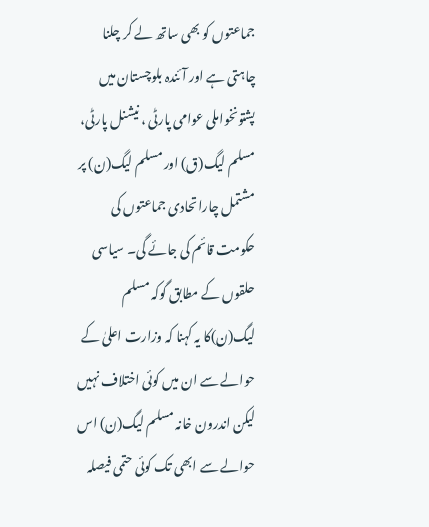جماعتوں کو بھی ساتھ لے کر چلنا چاہتی ہے اور آئندہ بلوچستان میں پشتونخواملی عوامی پارٹی ، نیشنل پارٹی، مسلم لیگ(ق) اور مسلم لیگ(ن) پر مشتمل چاراتحادی جماعتوں کی حکومت قائم کی جائے گی۔ سیاسی حلقوں کے مطابق گوکہ مسلم لیگ(ن)کا یہ کہنا کہ وزارت اعلیٰ کے حوالے سے ان میں کوئی اختلاف نہیں لیکن اندرون خانہ مسلم لیگ(ن) اس حوالے سے ابھی تک کوئی حتمی فیصلہ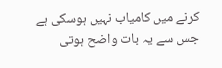کرنے میں کامیاب نہیں ہوسکی ہے جس سے یہ بات واضح ہوتی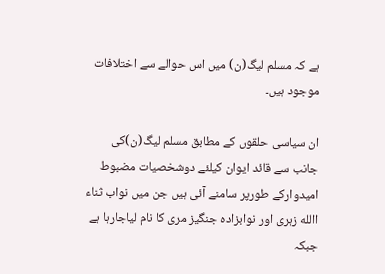ہے کہ مسلم لیگ(ن) میں اس حوالے سے اختلافات موجود ہیں۔

ان سیاسی حلقوں کے مطابق مسلم لیگ(ن)کی جانب سے قائد ایوان کیلئے دوشخصیات مضبوط امیدوارکے طورپر سامنے آئی ہیں جن میں نواب ثناء االله زہری اور نوابزادہ جنگیز مری کا نام لیاجارہا ہے جبکہ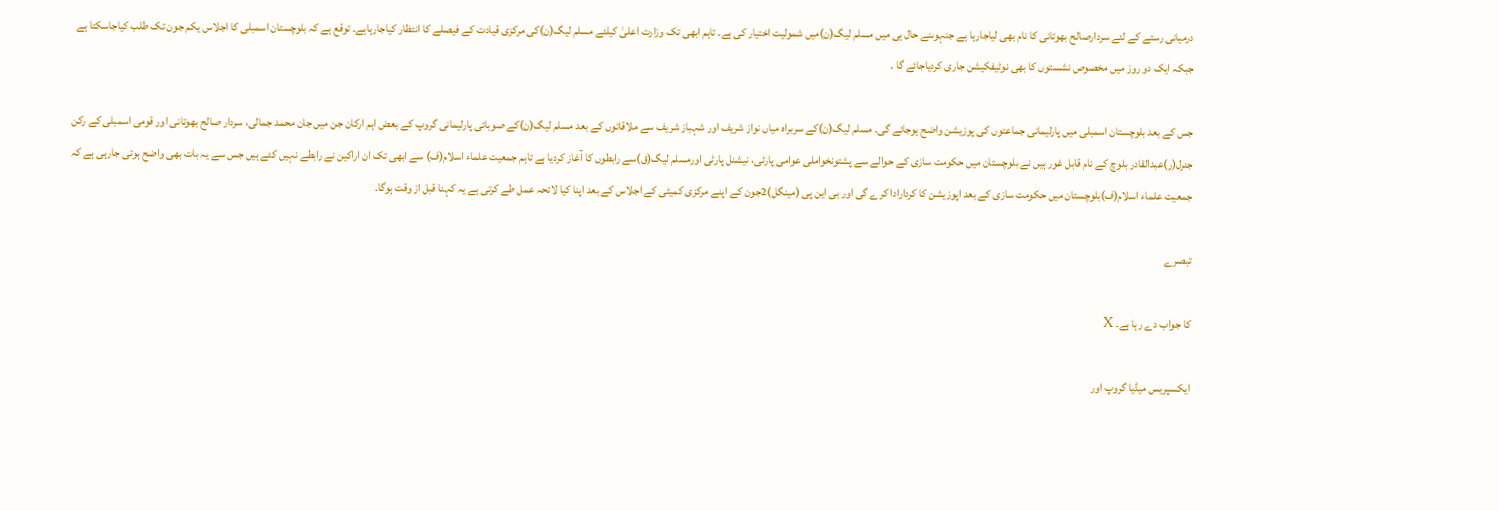درمیانی رستے کے لئے سردارصالح بھوتانی کا نام بھی لیاجارہا ہے جنہوںنے حال ہی میں مسلم لیگ(ن)میں شمولیت اختیار کی ہے۔ تاہم ابھی تک وزارت اعلیٰ کیلئے مسلم لیگ(ن)کی مرکزی قیادت کے فیصلے کا انتظار کیاجارہاہے۔ توقع ہے کہ بلوچستان اسمبلی کا اجلاس یکم جون تک طلب کیاجاسکتا ہے جبکہ ایک دو روز میں مخصوص نشستوں کا بھی نوٹیفکیشن جاری کردیاجائے گا ۔

جس کے بعد بلوچستان اسمبلی میں پارلیمانی جماعتوں کی پوزیشن واضح ہوجائے گی۔ مسلم لیگ(ن)کے سربراہ میاں نواز شریف اور شہباز شریف سے ملاقاتوں کے بعد مسلم لیگ(ن)کے صوبائی پارلیمانی گروپ کے بعض اہم ارکان جن میں جان محمد جمالی، سردار صالح بھوتانی اور قومی اسمبلی کے رکن جنرل(ر)عبدالقادر بلوچ کے نام قابل غور ہیں نے بلوچستان میں حکومت سازی کے حوالے سے پشتونخواملی عوامی پارٹی، نیشنل پارٹی اورمسلم لیگ(ق)سے رابطوں کا آغاز کردیا ہے تاہم جمعیت علماء اسلام(ف) سے ابھی تک ان اراکین نے رابطے نہیں کئے ہیں جس سے یہ بات بھی واضح ہوتی جارہی ہے کہ جمعیت علماء اسلام(ف)بلوچستان میں حکومت سازی کے بعد اپوزیشن کا کردارادا کرے گی اور بی این پی (مینگل)2جون کے اپنے مرکزی کمیٹی کے اجلاس کے بعد اپنا کیا لائحہ عمل طے کرتی ہے یہ کہنا قبل از وقت ہوگا۔

تبصرے

کا جواب دے رہا ہے۔ X

ایکسپریس میڈیا گروپ اور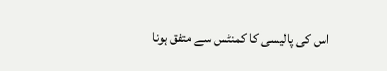اس کی پالیسی کا کمنٹس سے متفق ہونا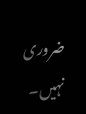ضروری نہیں۔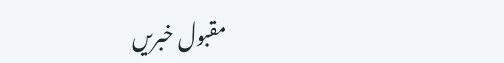مقبول خبریں